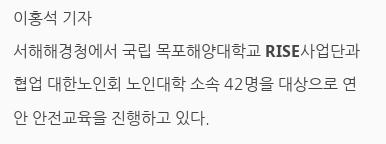이홍석 기자
서해해경청에서 국립 목포해양대학교 RISE사업단과 협업 대한노인회 노인대학 소속 42명을 대상으로 연안 안전교육을 진행하고 있다.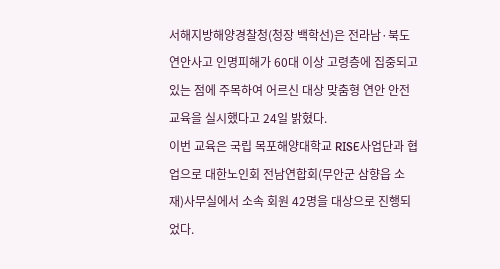서해지방해양경찰청(청장 백학선)은 전라남·북도 연안사고 인명피해가 60대 이상 고령층에 집중되고 있는 점에 주목하여 어르신 대상 맞춤형 연안 안전교육을 실시했다고 24일 밝혔다.
이번 교육은 국립 목포해양대학교 RISE사업단과 협업으로 대한노인회 전남연합회(무안군 삼향읍 소재)사무실에서 소속 회원 42명을 대상으로 진행되었다.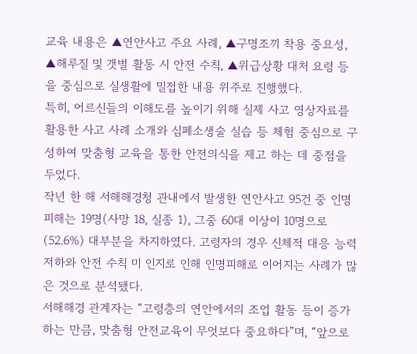교육 내용은 ▲연안사고 주요 사례, ▲구명조끼 착용 중요성, ▲해루질 및 갯벌 활동 시 안전 수칙, ▲위급상황 대처 요령 등을 중심으로 실생활에 밀접한 내용 위주로 진행했다.
특히, 어르신들의 이해도를 높이기 위해 실제 사고 영상자료를 활용한 사고 사례 소개와 심폐소생술 실습 등 체험 중심으로 구성하여 맞춤형 교육을 통한 안전의식을 제고 하는 데 중점을 두었다.
작년 한 해 서해해경청 관내에서 발생한 연안사고 95건 중 인명피해는 19명(사망 18, 실종 1), 그중 60대 이상이 10명으로(52.6%) 대부분을 차지하였다. 고령자의 경우 신체적 대응 능력 저하와 안전 수칙 미 인지로 인해 인명피해로 이어지는 사례가 많은 것으로 분석됐다.
서해해경 관계자는 “고령층의 연안에서의 조업 활동 등이 증가하는 만큼, 맞춤형 안전교육이 무엇보다 중요하다”며, “앞으로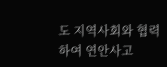도 지역사회와 협력하여 연안사고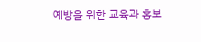예방을 위한 교육과 홍보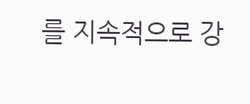를 지속적으로 강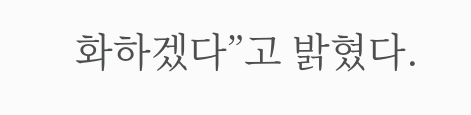화하겠다”고 밝혔다.